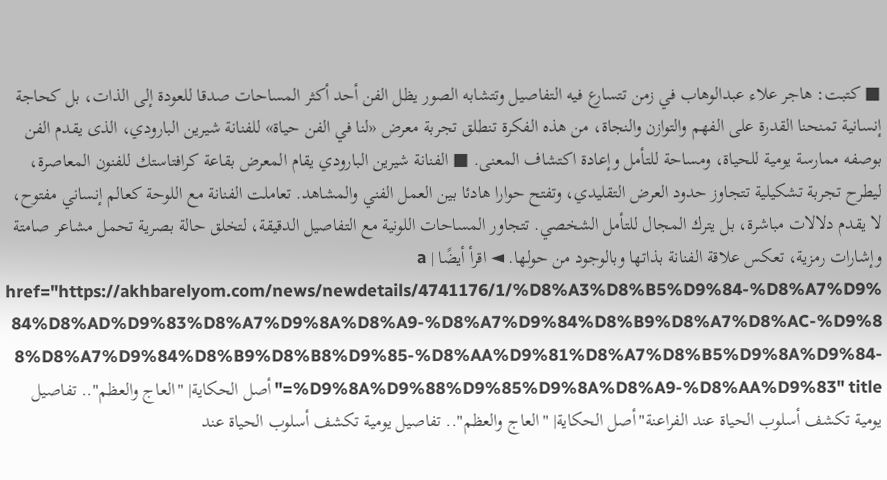■ كتبت: هاجر علاء عبدالوهاب في زمن تتسارع فيه التفاصيل وتتشابه الصور يظل الفن أحد أكثر المساحات صدقا للعودة إلى الذات، بل كحاجة إنسانية تمنحنا القدرة على الفهم والتوازن والنجاة، من هذه الفكرة تنطلق تجربة معرض «لنا في الفن حياة» للفنانة شيرين البارودي، الذى يقدم الفن بوصفه ممارسة يومية للحياة، ومساحة للتأمل وإعادة اكتشاف المعنى. ■ الفنانة شيرين البارودي يقام المعرض بقاعة كرافتاستك للفنون المعاصرة، ليطرح تجربة تشكيلية تتجاوز حدود العرض التقليدي، وتفتح حوارا هادئا بين العمل الفني والمشاهد. تعاملت الفنانة مع اللوحة كعالم إنساني مفتوح، لا يقدم دلالات مباشرة، بل يترك المجال للتأمل الشخصي. تتجاور المساحات اللونية مع التفاصيل الدقيقة، لتخلق حالة بصرية تحمل مشاعر صامتة وإشارات رمزية، تعكس علاقة الفنانة بذاتها وبالوجود من حولها. ◄ اقرأ أيضًا | a href="https://akhbarelyom.com/news/newdetails/4741176/1/%D8%A3%D8%B5%D9%84-%D8%A7%D9%84%D8%AD%D9%83%D8%A7%D9%8A%D8%A9-%D8%A7%D9%84%D8%B9%D8%A7%D8%AC-%D9%88%D8%A7%D9%84%D8%B9%D8%B8%D9%85-%D8%AA%D9%81%D8%A7%D8%B5%D9%8A%D9%84-%D9%8A%D9%88%D9%85%D9%8A%D8%A9-%D8%AA%D9%83" title="أصل الحكاية| "العاج والعظم".. تفاصيل يومية تكشف أسلوب الحياة عند الفراعنة"أصل الحكاية| "العاج والعظم".. تفاصيل يومية تكشف أسلوب الحياة عند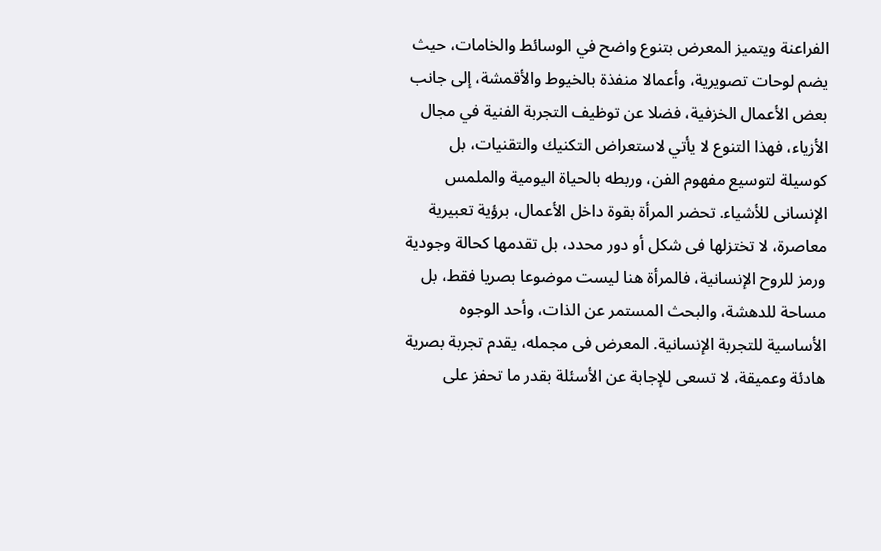الفراعنة ويتميز المعرض بتنوع واضح في الوسائط والخامات، حيث يضم لوحات تصويرية، وأعمالا منفذة بالخيوط والأقمشة، إلى جانب بعض الأعمال الخزفية، فضلا عن توظيف التجربة الفنية في مجال الأزياء، فهذا التنوع لا يأتي لاستعراض التكنيك والتقنيات، بل كوسيلة لتوسيع مفهوم الفن، وربطه بالحياة اليومية والملمس الإنسانى للأشياء. تحضر المرأة بقوة داخل الأعمال، برؤية تعبيرية معاصرة، لا تختزلها فى شكل أو دور محدد، بل تقدمها كحالة وجودية ورمز للروح الإنسانية، فالمرأة هنا ليست موضوعا بصريا فقط، بل مساحة للدهشة، والبحث المستمر عن الذات، وأحد الوجوه الأساسية للتجربة الإنسانية. المعرض فى مجمله، يقدم تجربة بصرية هادئة وعميقة، لا تسعى للإجابة عن الأسئلة بقدر ما تحفز على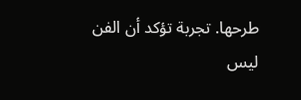طرحها. تجربة تؤكد أن الفن ليس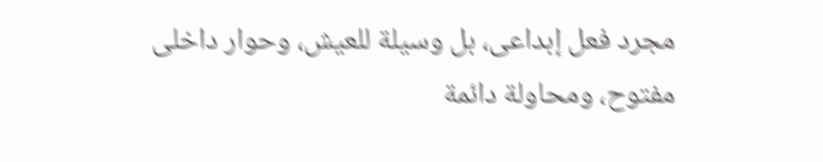مجرد فعل إبداعى، بل وسيلة للعيش، وحوار داخلى مفتوح، ومحاولة دائمة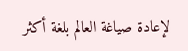لإعادة صياغة العالم بلغة أكثر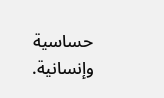حساسية وإنسانية.